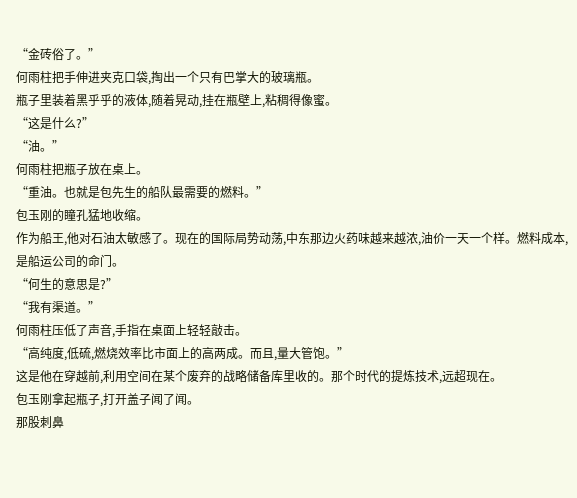“金砖俗了。”
何雨柱把手伸进夹克口袋,掏出一个只有巴掌大的玻璃瓶。
瓶子里装着黑乎乎的液体,随着晃动,挂在瓶壁上,粘稠得像蜜。
“这是什么?”
“油。”
何雨柱把瓶子放在桌上。
“重油。也就是包先生的船队最需要的燃料。”
包玉刚的瞳孔猛地收缩。
作为船王,他对石油太敏感了。现在的国际局势动荡,中东那边火药味越来越浓,油价一天一个样。燃料成本,是船运公司的命门。
“何生的意思是?”
“我有渠道。”
何雨柱压低了声音,手指在桌面上轻轻敲击。
“高纯度,低硫,燃烧效率比市面上的高两成。而且,量大管饱。”
这是他在穿越前,利用空间在某个废弃的战略储备库里收的。那个时代的提炼技术,远超现在。
包玉刚拿起瓶子,打开盖子闻了闻。
那股刺鼻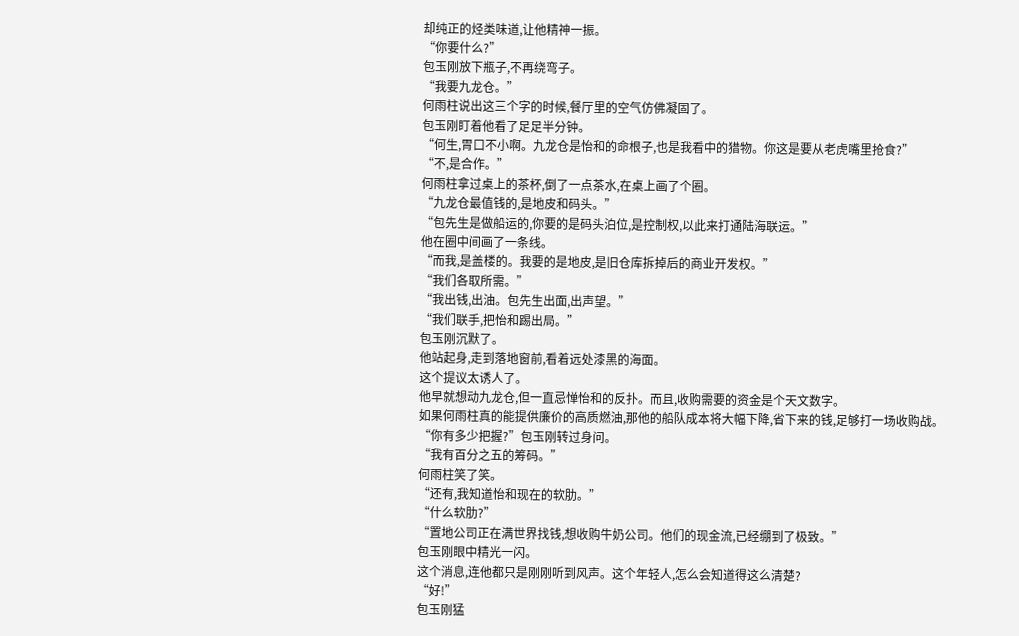却纯正的烃类味道,让他精神一振。
“你要什么?”
包玉刚放下瓶子,不再绕弯子。
“我要九龙仓。”
何雨柱说出这三个字的时候,餐厅里的空气仿佛凝固了。
包玉刚盯着他看了足足半分钟。
“何生,胃口不小啊。九龙仓是怡和的命根子,也是我看中的猎物。你这是要从老虎嘴里抢食?”
“不,是合作。”
何雨柱拿过桌上的茶杯,倒了一点茶水,在桌上画了个圈。
“九龙仓最值钱的,是地皮和码头。”
“包先生是做船运的,你要的是码头泊位,是控制权,以此来打通陆海联运。”
他在圈中间画了一条线。
“而我,是盖楼的。我要的是地皮,是旧仓库拆掉后的商业开发权。”
“我们各取所需。”
“我出钱,出油。包先生出面,出声望。”
“我们联手,把怡和踢出局。”
包玉刚沉默了。
他站起身,走到落地窗前,看着远处漆黑的海面。
这个提议太诱人了。
他早就想动九龙仓,但一直忌惮怡和的反扑。而且,收购需要的资金是个天文数字。
如果何雨柱真的能提供廉价的高质燃油,那他的船队成本将大幅下降,省下来的钱,足够打一场收购战。
“你有多少把握?”包玉刚转过身问。
“我有百分之五的筹码。”
何雨柱笑了笑。
“还有,我知道怡和现在的软肋。”
“什么软肋?”
“置地公司正在满世界找钱,想收购牛奶公司。他们的现金流,已经绷到了极致。”
包玉刚眼中精光一闪。
这个消息,连他都只是刚刚听到风声。这个年轻人,怎么会知道得这么清楚?
“好!”
包玉刚猛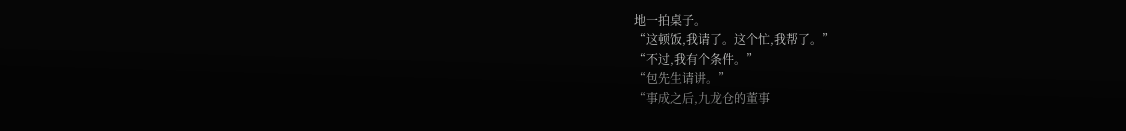地一拍桌子。
“这顿饭,我请了。这个忙,我帮了。”
“不过,我有个条件。”
“包先生请讲。”
“事成之后,九龙仓的董事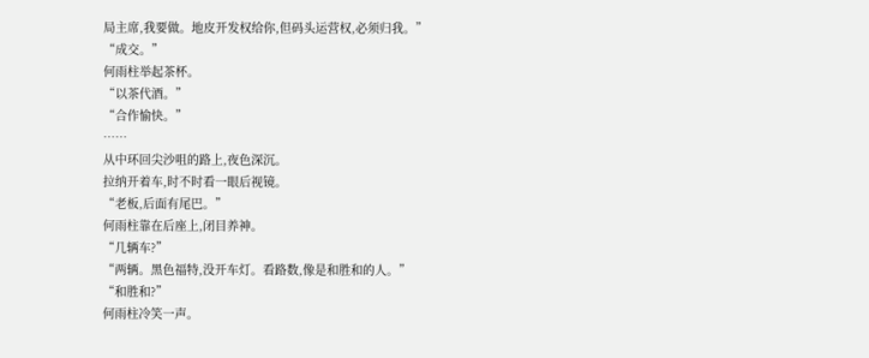局主席,我要做。地皮开发权给你,但码头运营权,必须归我。”
“成交。”
何雨柱举起茶杯。
“以茶代酒。”
“合作愉快。”
……
从中环回尖沙咀的路上,夜色深沉。
拉纳开着车,时不时看一眼后视镜。
“老板,后面有尾巴。”
何雨柱靠在后座上,闭目养神。
“几辆车?”
“两辆。黑色福特,没开车灯。看路数,像是和胜和的人。”
“和胜和?”
何雨柱冷笑一声。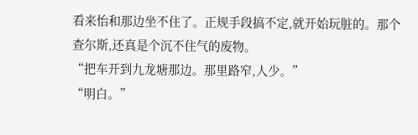看来怡和那边坐不住了。正规手段搞不定,就开始玩脏的。那个查尔斯,还真是个沉不住气的废物。
“把车开到九龙塘那边。那里路窄,人少。”
“明白。”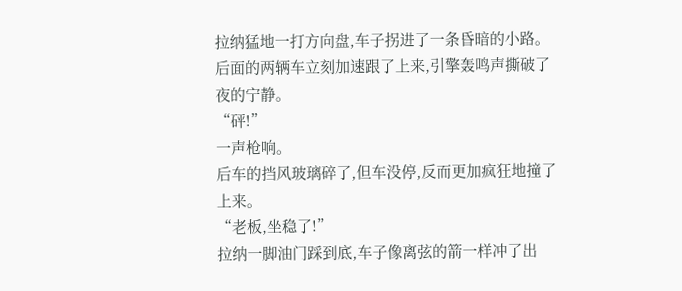拉纳猛地一打方向盘,车子拐进了一条昏暗的小路。
后面的两辆车立刻加速跟了上来,引擎轰鸣声撕破了夜的宁静。
“砰!”
一声枪响。
后车的挡风玻璃碎了,但车没停,反而更加疯狂地撞了上来。
“老板,坐稳了!”
拉纳一脚油门踩到底,车子像离弦的箭一样冲了出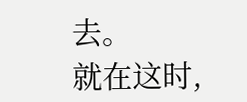去。
就在这时,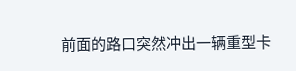前面的路口突然冲出一辆重型卡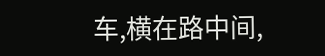车,横在路中间,